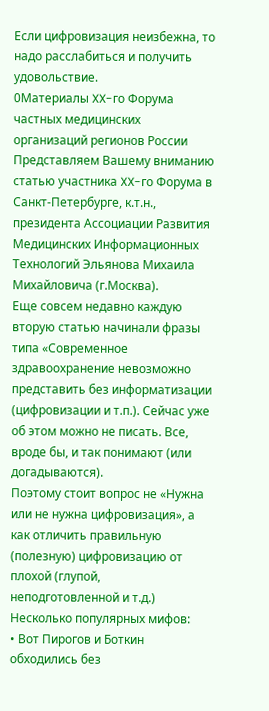Если цифровизация неизбежна, то надо расслабиться и получить удовольствие.
0Материалы XX-го Форума частных медицинских организаций регионов России
Представляем Вашему вниманию статью участника XX-го Форума в Санкт-Петербурге, к.т.н., президента Ассоциации Развития Медицинских Информационных Технологий Эльянова Михаила Михайловича (г.Москва).
Еще совсем недавно каждую вторую статью начинали фразы типа «Современное здравоохранение невозможно представить без информатизации (цифровизации и т.п.). Сейчас уже об этом можно не писать. Все, вроде бы, и так понимают (или догадываются).
Поэтому стоит вопрос не «Нужна или не нужна цифровизация», а как отличить правильную (полезную) цифровизацию от плохой (глупой, неподготовленной и т.д.)
Несколько популярных мифов:
• Вот Пирогов и Боткин обходились без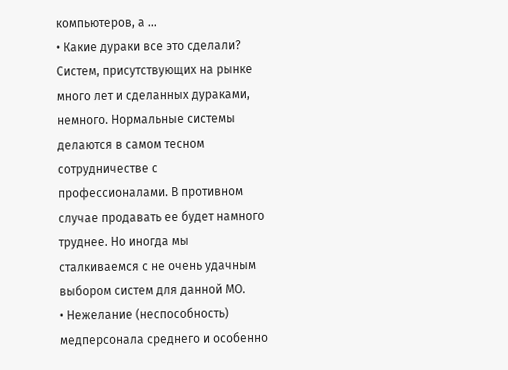компьютеров, а …
• Какие дураки все это сделали? Систем, присутствующих на рынке много лет и сделанных дураками, немного. Нормальные системы делаются в самом тесном сотрудничестве с профессионалами. В противном случае продавать ее будет намного труднее. Но иногда мы сталкиваемся с не очень удачным выбором систем для данной МО.
• Нежелание (неспособность) медперсонала среднего и особенно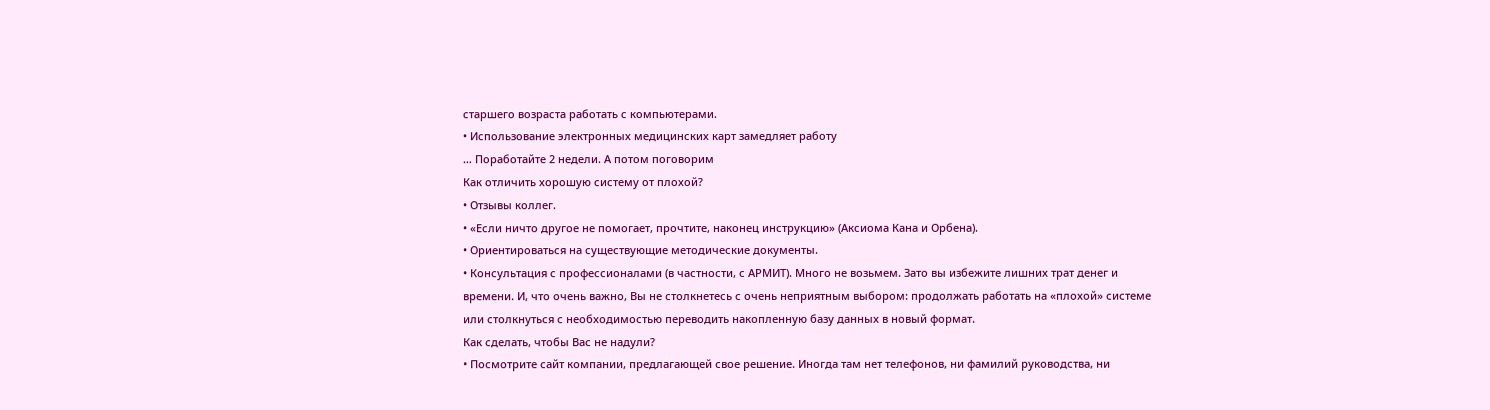старшего возраста работать с компьютерами.
• Использование электронных медицинских карт замедляет работу
… Поработайте 2 недели. А потом поговорим
Как отличить хорошую систему от плохой?
• Отзывы коллег.
• «Если ничто другое не помогает, прочтите, наконец инструкцию» (Аксиома Кана и Орбена).
• Ориентироваться на существующие методические документы.
• Консультация с профессионалами (в частности, с АРМИТ). Много не возьмем. Зато вы избежите лишних трат денег и времени. И, что очень важно, Вы не столкнетесь с очень неприятным выбором: продолжать работать на «плохой» системе или столкнуться с необходимостью переводить накопленную базу данных в новый формат.
Как сделать, чтобы Вас не надули?
• Посмотрите сайт компании, предлагающей свое решение. Иногда там нет телефонов, ни фамилий руководства, ни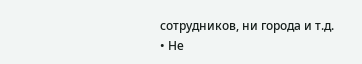сотрудников, ни города и т.д.
• Не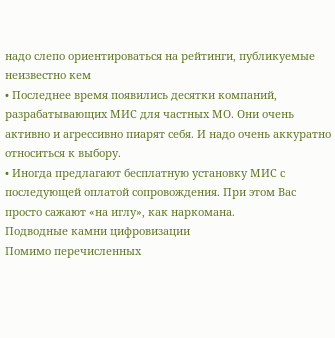надо слепо ориентироваться на рейтинги, публикуемые неизвестно кем
• Последнее время появились десятки компаний, разрабатывающих МИС для частных МО. Они очень активно и агрессивно пиарят себя. И надо очень аккуратно относиться к выбору.
• Иногда предлагают бесплатную установку МИС с последующей оплатой сопровождения. При этом Вас просто сажают «на иглу», как наркомана.
Подводные камни цифровизации
Помимо перечисленных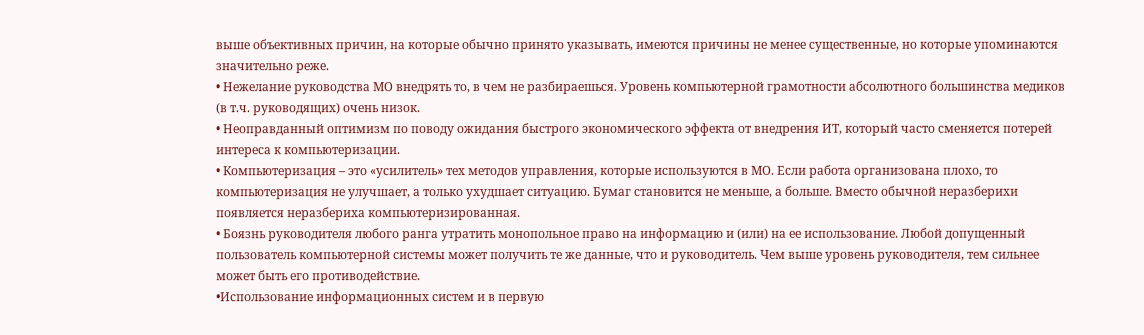выше объективных причин, на которые обычно принято указывать, имеются причины не менее существенные, но которые упоминаются значительно реже.
• Нежелание руководства МО внедрять то, в чем не разбираешься. Уровень компьютерной грамотности абсолютного большинства медиков (в т.ч. руководящих) очень низок.
• Неоправданный оптимизм по поводу ожидания быстрого экономического эффекта от внедрения ИТ, который часто сменяется потерей интереса к компьютеризации.
• Компьютеризация – это «усилитель» тех методов управления, которые используются в МО. Если работа организована плохо, то компьютеризация не улучшает, а только ухудшает ситуацию. Бумаг становится не меньше, а больше. Вместо обычной неразберихи появляется неразбериха компьютеризированная.
• Боязнь руководителя любого ранга утратить монопольное право на информацию и (или) на ее использование. Любой допущенный пользователь компьютерной системы может получить те же данные, что и руководитель. Чем выше уровень руководителя, тем сильнее может быть его противодействие.
•Использование информационных систем и в первую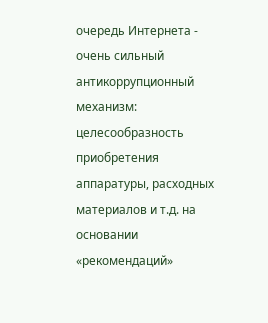очередь Интернета - очень сильный антикоррупционный механизм: целесообразность приобретения аппаратуры, расходных материалов и т.д. на основании «рекомендаций»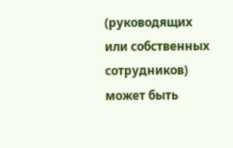(руководящих или собственных сотрудников) может быть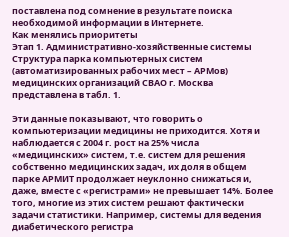поставлена под сомнение в результате поиска необходимой информации в Интернете.
Как менялись приоритеты
Этап 1. Административно-хозяйственные системы
Структура парка компьютерных систем (автоматизированных рабочих мест – АРМов) медицинских организаций СВАО г. Москва представлена в табл. 1.

Эти данные показывают, что говорить о компьютеризации медицины не приходится. Хотя и наблюдается с 2004 г. рост на 25% числа «медицинских» систем, т.е. систем для решения собственно медицинских задач, их доля в общем парке АРМИТ продолжает неуклонно снижаться и, даже, вместе с «регистрами» не превышает 14%. Более того, многие из этих систем решают фактически задачи статистики. Например, системы для ведения диабетического регистра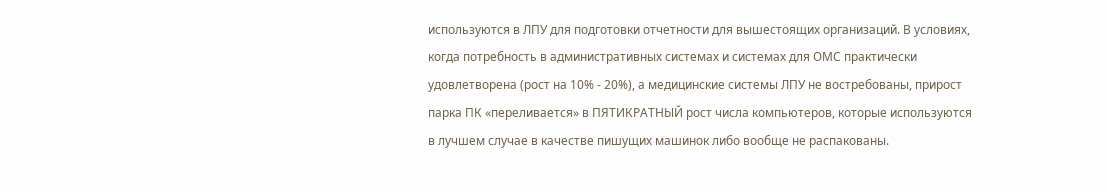используются в ЛПУ для подготовки отчетности для вышестоящих организаций. В условиях, когда потребность в административных системах и системах для ОМС практически удовлетворена (рост на 10% - 20%), а медицинские системы ЛПУ не востребованы, прирост парка ПК «переливается» в ПЯТИКРАТНЫЙ рост числа компьютеров, которые используются в лучшем случае в качестве пишущих машинок либо вообще не распакованы.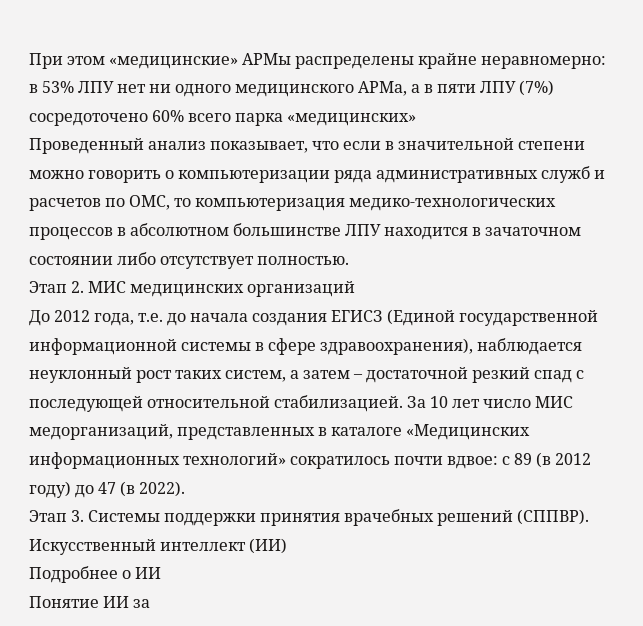При этом «медицинские» АРМы распределены крайне неравномерно: в 53% ЛПУ нет ни одного медицинского АРМа, а в пяти ЛПУ (7%) сосредоточено 60% всего парка «медицинских»
Проведенный анализ показывает, что если в значительной степени можно говорить о компьютеризации ряда административных служб и расчетов по ОМС, то компьютеризация медико-технологических процессов в абсолютном большинстве ЛПУ находится в зачаточном состоянии либо отсутствует полностью.
Этап 2. МИС медицинских организаций
До 2012 года, т.е. до начала создания ЕГИСЗ (Единой государственной информационной системы в сфере здравоохранения), наблюдается неуклонный рост таких систем, а затем – достаточной резкий спад с последующей относительной стабилизацией. За 10 лет число МИС медорганизаций, представленных в каталоге «Медицинских информационных технологий» сократилось почти вдвое: с 89 (в 2012 году) до 47 (в 2022).
Этап 3. Системы поддержки принятия врачебных решений (СППВР). Искусственный интеллект (ИИ)
Подробнее о ИИ
Понятие ИИ за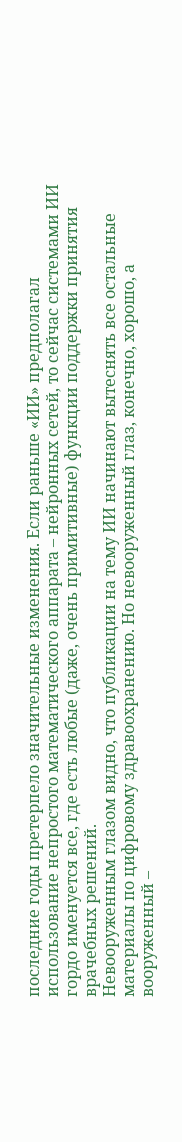последние годы претерпело значительные изменения. Если раньше «ИИ» предполагал использование непростого математического аппарата – нейронных сетей, то сейчас системами ИИ гордо именуется все, где есть любые (даже, очень примитивные) функции поддержки принятия врачебных решений.
Невооруженным глазом видно, что публикации на тему ИИ начинают вытеснять все остальные материалы по цифровому здравоохранению. Но невооруженный глаз, конечно, хорошо, а вооруженный –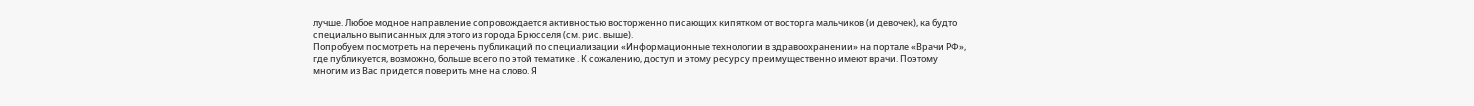лучше. Любое модное направление сопровождается активностью восторженно писающих кипятком от восторга мальчиков (и девочек), ка будто специально выписанных для этого из города Брюсселя (см. рис. выше).
Попробуем посмотреть на перечень публикаций по специализации «Информационные технологии в здравоохранении» на портале «Врачи РФ», где публикуется, возможно, больше всего по этой тематике . К сожалению, доступ и этому ресурсу преимущественно имеют врачи. Поэтому многим из Вас придется поверить мне на слово. Я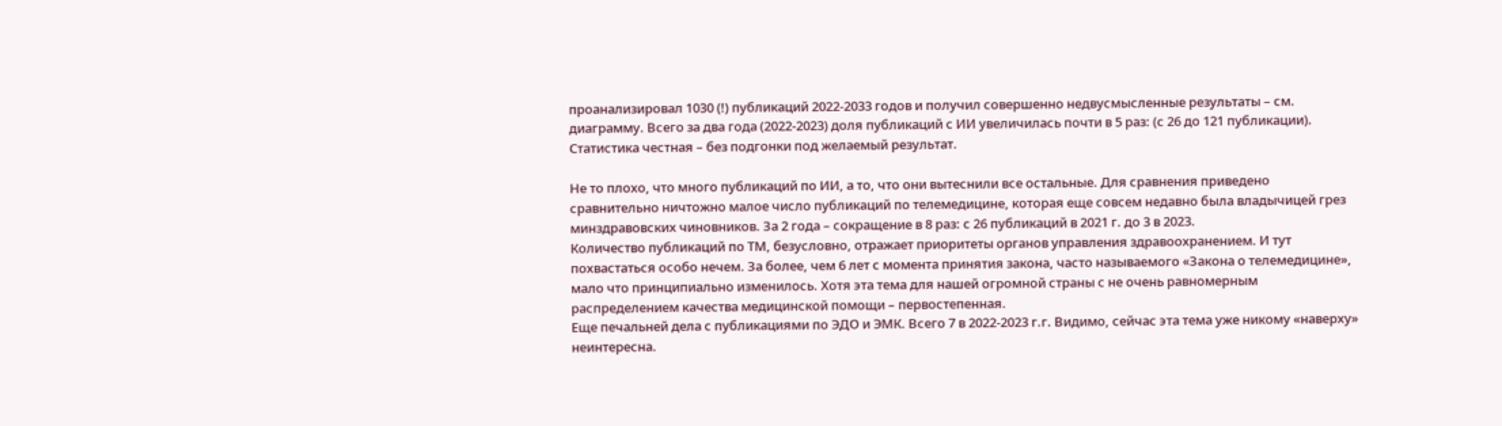проанализировал 1030 (!) публикаций 2022-2033 годов и получил совершенно недвусмысленные результаты – см. диаграмму. Всего за два года (2022-2023) доля публикаций с ИИ увеличилась почти в 5 раз: (с 26 до 121 публикации). Статистика честная – без подгонки под желаемый результат.

Не то плохо, что много публикаций по ИИ, а то, что они вытеснили все остальные. Для сравнения приведено сравнительно ничтожно малое число публикаций по телемедицине, которая еще совсем недавно была владычицей грез минздравовских чиновников. За 2 года – сокращение в 8 раз: с 26 публикаций в 2021 г. до 3 в 2023.
Количество публикаций по ТМ, безусловно, отражает приоритеты органов управления здравоохранением. И тут похвастаться особо нечем. За более, чем 6 лет с момента принятия закона, часто называемого «Закона о телемедицине», мало что принципиально изменилось. Хотя эта тема для нашей огромной страны с не очень равномерным распределением качества медицинской помощи – первостепенная.
Еще печальней дела с публикациями по ЭДО и ЭМК. Всего 7 в 2022-2023 г.г. Видимо, сейчас эта тема уже никому «наверху» неинтересна.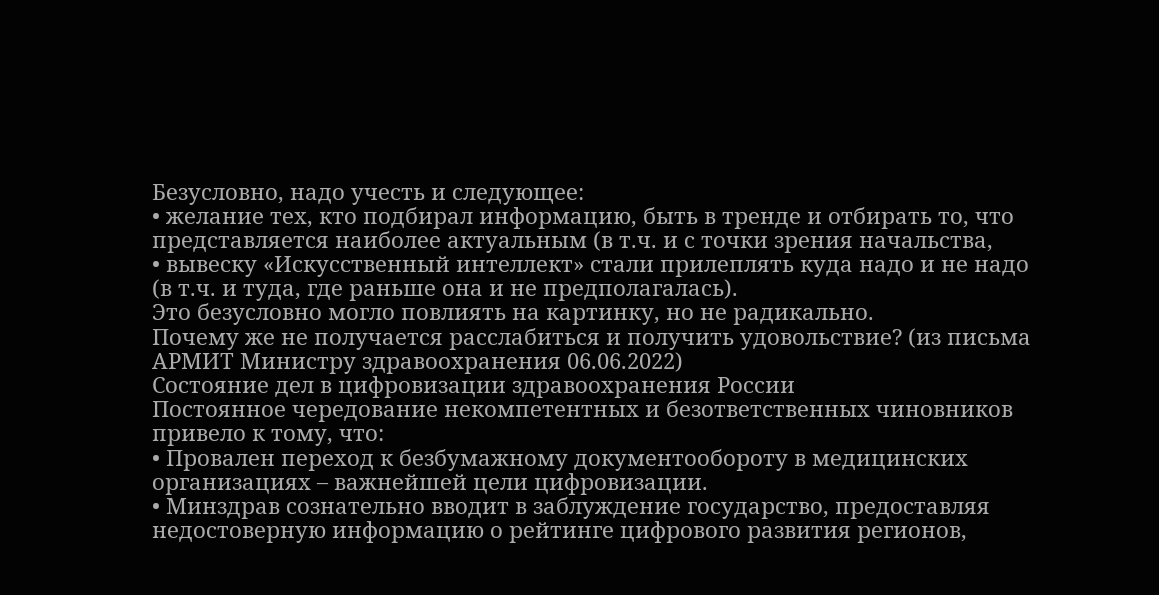Безусловно, надо учесть и следующее:
• желание тех, кто подбирал информацию, быть в тренде и отбирать то, что представляется наиболее актуальным (в т.ч. и с точки зрения начальства,
• вывеску «Искусственный интеллект» стали прилеплять куда надо и не надо (в т.ч. и туда, где раньше она и не предполагалась).
Это безусловно могло повлиять на картинку, но не радикально.
Почему же не получается расслабиться и получить удовольствие? (из письма АРМИТ Министру здравоохранения 06.06.2022)
Состояние дел в цифровизации здравоохранения России
Постоянное чередование некомпетентных и безответственных чиновников привело к тому, что:
• Провален переход к безбумажному документообороту в медицинских организациях – важнейшей цели цифровизации.
• Минздрав сознательно вводит в заблуждение государство, предоставляя недостоверную информацию о рейтинге цифрового развития регионов,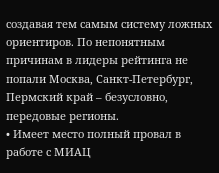создавая тем самым систему ложных ориентиров. По непонятным причинам в лидеры рейтинга не попали Москва, Санкт-Петербург, Пермский край – безусловно, передовые регионы.
• Имеет место полный провал в работе с МИАЦ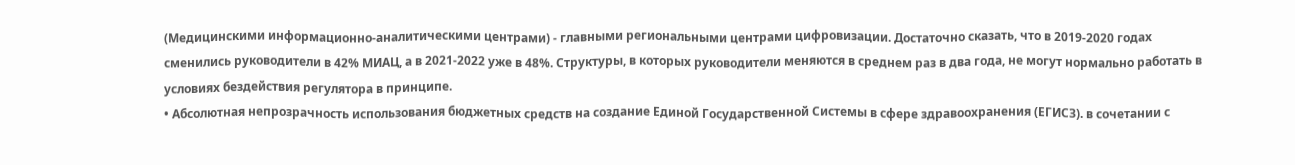(Медицинскими информационно-аналитическими центрами) - главными региональными центрами цифровизации. Достаточно сказать, что в 2019-2020 годах сменились руководители в 42% МИАЦ, а в 2021-2022 уже в 48%. Структуры, в которых руководители меняются в среднем раз в два года, не могут нормально работать в условиях бездействия регулятора в принципе.
• Абсолютная непрозрачность использования бюджетных средств на создание Единой Государственной Системы в сфере здравоохранения (ЕГИСЗ). в сочетании с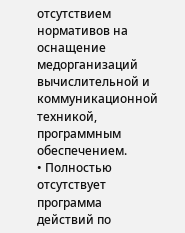отсутствием нормативов на оснащение медорганизаций вычислительной и коммуникационной техникой, программным обеспечением.
• Полностью отсутствует программа действий по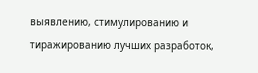выявлению, стимулированию и тиражированию лучших разработок,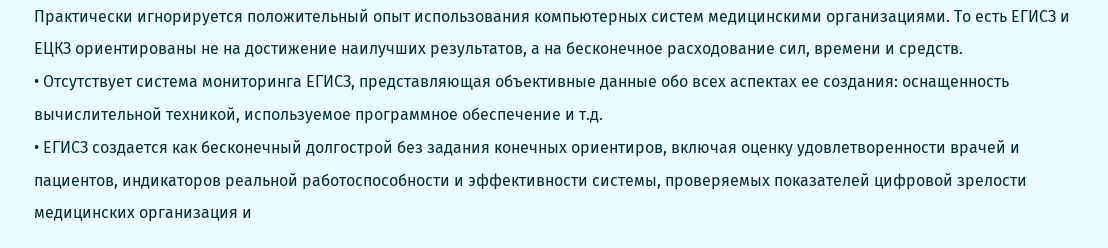Практически игнорируется положительный опыт использования компьютерных систем медицинскими организациями. То есть ЕГИСЗ и ЕЦКЗ ориентированы не на достижение наилучших результатов, а на бесконечное расходование сил, времени и средств.
• Отсутствует система мониторинга ЕГИСЗ, представляющая объективные данные обо всех аспектах ее создания: оснащенность вычислительной техникой, используемое программное обеспечение и т.д.
• ЕГИСЗ создается как бесконечный долгострой без задания конечных ориентиров, включая оценку удовлетворенности врачей и пациентов, индикаторов реальной работоспособности и эффективности системы, проверяемых показателей цифровой зрелости медицинских организация и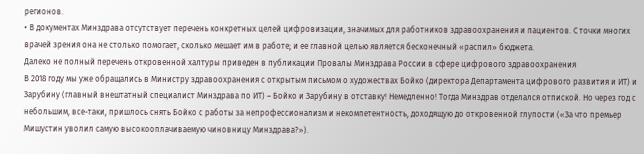регионов.
• В документах Минздрава отсутствует перечень конкретных целей цифровизации, значимых для работников здравоохранения и пациентов. С точки многих врачей зрения она не столько помогает, сколько мешает им в работе; и ее главной целью является бесконечный «распил» бюджета.
Далеко не полный перечень откровенной халтуры приведен в публикации Провалы Минздрава России в сфере цифрового здравоохранения
В 2018 году мы уже обращались в Министру здравоохранения с открытым письмом о художествах Бойко (директора Департамента цифрового развития и ИТ) и Зарубину (главный внештатный специалист Минздрава по ИТ) – Бойко и Зарубину в отставку! Немедленно! Тогда Минздрав отделался отпиской. Но через год с небольшим, все-таки, пришлось снять Бойко с работы за непрофессионализм и некомпетентность, доходящую до откровенной глупости («За что премьер Мишустин уволил самую высокооплачиваемую чиновницу Минздрава?»).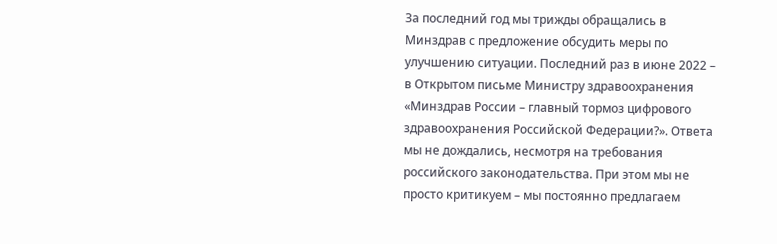За последний год мы трижды обращались в Минздрав с предложение обсудить меры по улучшению ситуации. Последний раз в июне 2022 – в Открытом письме Министру здравоохранения «Минздрав России – главный тормоз цифрового здравоохранения Российской Федерации?». Ответа мы не дождались, несмотря на требования российского законодательства. При этом мы не просто критикуем – мы постоянно предлагаем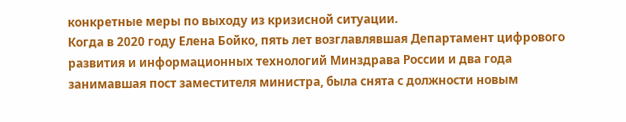конкретные меры по выходу из кризисной ситуации.
Когда в 2020 году Елена Бойко, пять лет возглавлявшая Департамент цифрового развития и информационных технологий Минздрава России и два года занимавшая пост заместителя министра, была снята с должности новым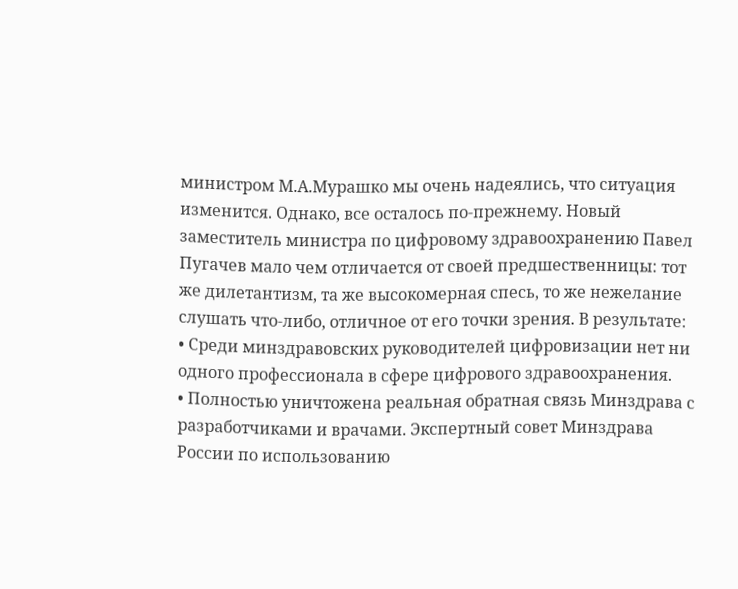министром М.А.Мурашко мы очень надеялись, что ситуация изменится. Однако, все осталось по-прежнему. Новый заместитель министра по цифровому здравоохранению Павел Пугачев мало чем отличается от своей предшественницы: тот же дилетантизм, та же высокомерная спесь, то же нежелание слушать что-либо, отличное от его точки зрения. В результате:
• Среди минздравовских руководителей цифровизации нет ни одного профессионала в сфере цифрового здравоохранения.
• Полностью уничтожена реальная обратная связь Минздрава с разработчиками и врачами. Экспертный совет Минздрава России по использованию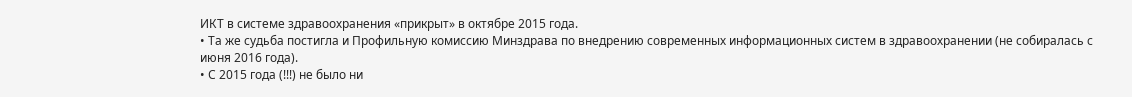ИКТ в системе здравоохранения «прикрыт» в октябре 2015 года.
• Та же судьба постигла и Профильную комиссию Минздрава по внедрению современных информационных систем в здравоохранении (не собиралась с июня 2016 года).
• С 2015 года (!!!) не было ни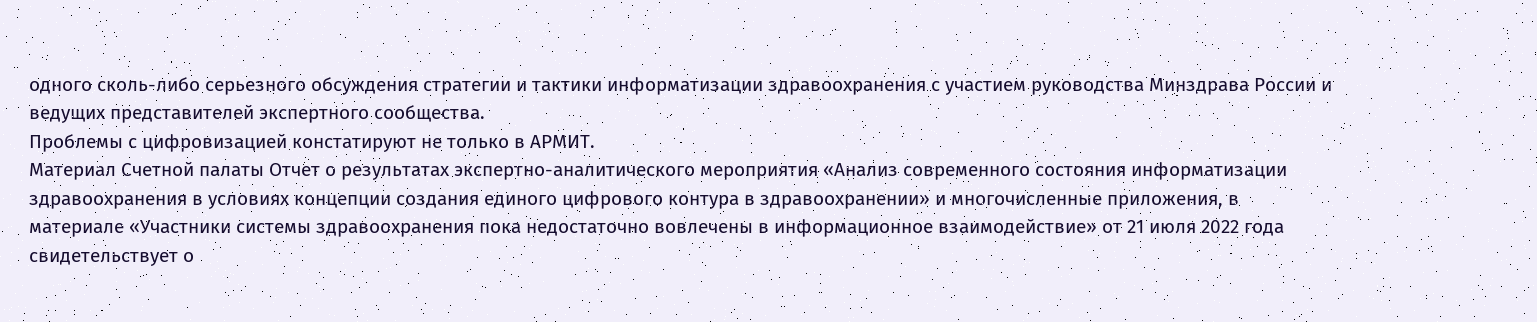одного сколь-либо серьезного обсуждения стратегии и тактики информатизации здравоохранения с участием руководства Минздрава России и ведущих представителей экспертного сообщества.
Проблемы с цифровизацией констатируют не только в АРМИТ.
Материал Счетной палаты Отчет о результатах экспертно-аналитического мероприятия «Анализ современного состояния информатизации здравоохранения в условиях концепции создания единого цифрового контура в здравоохранении» и многочисленные приложения, в материале «Участники системы здравоохранения пока недостаточно вовлечены в информационное взаимодействие» от 21 июля 2022 года свидетельствует о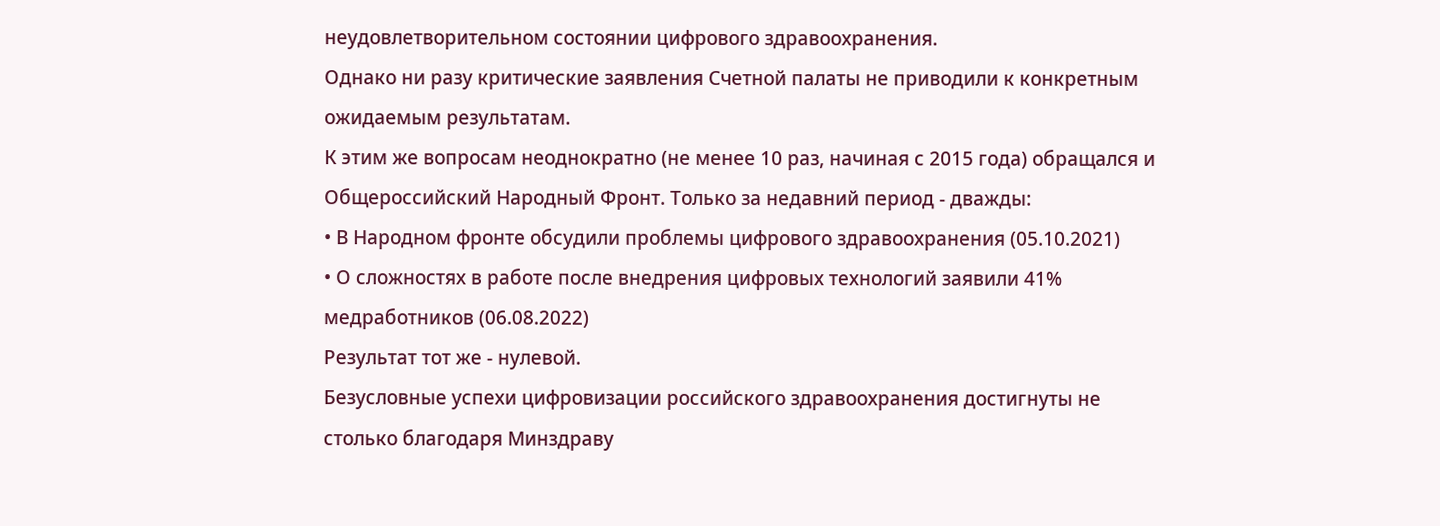неудовлетворительном состоянии цифрового здравоохранения.
Однако ни разу критические заявления Счетной палаты не приводили к конкретным ожидаемым результатам.
К этим же вопросам неоднократно (не менее 10 раз, начиная с 2015 года) обращался и Общероссийский Народный Фронт. Только за недавний период - дважды:
• В Народном фронте обсудили проблемы цифрового здравоохранения (05.10.2021)
• О сложностях в работе после внедрения цифровых технологий заявили 41% медработников (06.08.2022)
Результат тот же - нулевой.
Безусловные успехи цифровизации российского здравоохранения достигнуты не столько благодаря Минздраву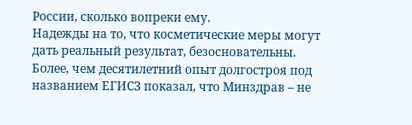России, сколько вопреки ему.
Надежды на то, что косметические меры могут дать реальный результат, безосновательны. Более, чем десятилетний опыт долгостроя под названием ЕГИСЗ показал, что Минздрав – не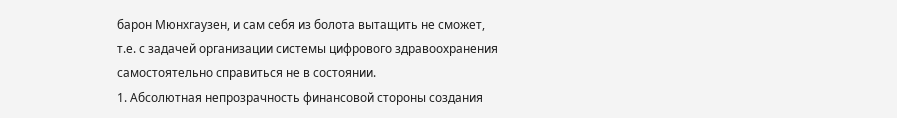барон Мюнхгаузен, и сам себя из болота вытащить не сможет, т.е. с задачей организации системы цифрового здравоохранения самостоятельно справиться не в состоянии.
1. Абсолютная непрозрачность финансовой стороны создания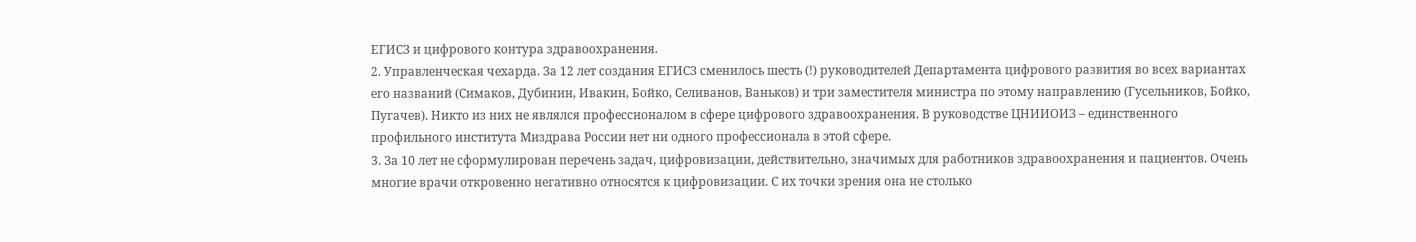ЕГИСЗ и цифрового контура здравоохранения.
2. Управленческая чехарда. За 12 лет создания ЕГИСЗ сменилось шесть (!) руководителей Департамента цифрового развития во всех вариантах его названий (Симаков, Дубинин, Ивакин, Бойко, Селиванов, Ваньков) и три заместителя министра по этому направлению (Гусельников, Бойко, Пугачев). Никто из них не являлся профессионалом в сфере цифрового здравоохранения. В руководстве ЦНИИОИЗ – единственного профильного института Миздрава России нет ни одного профессионала в этой сфере.
3. За 10 лет не сформулирован перечень задач, цифровизации, действительно, значимых для работников здравоохранения и пациентов. Очень многие врачи откровенно негативно относятся к цифровизации. С их точки зрения она не столько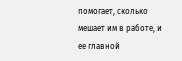помогает, сколько мешает им в работе, и ее главной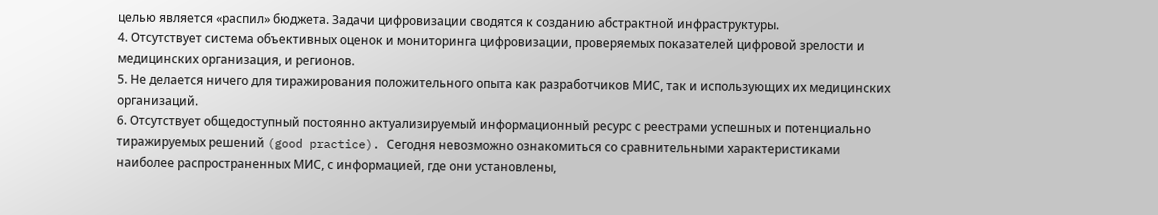целью является «распил» бюджета. Задачи цифровизации сводятся к созданию абстрактной инфраструктуры.
4. Отсутствует система объективных оценок и мониторинга цифровизации, проверяемых показателей цифровой зрелости и медицинских организация, и регионов.
5. Не делается ничего для тиражирования положительного опыта как разработчиков МИС, так и использующих их медицинских организаций.
6. Отсутствует общедоступный постоянно актуализируемый информационный ресурс с реестрами успешных и потенциально тиражируемых решений (good practice). Сегодня невозможно ознакомиться со сравнительными характеристиками наиболее распространенных МИС, с информацией, где они установлены,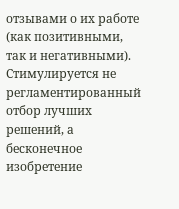отзывами о их работе (как позитивными, так и негативными). Стимулируется не регламентированный отбор лучших решений, а бесконечное изобретение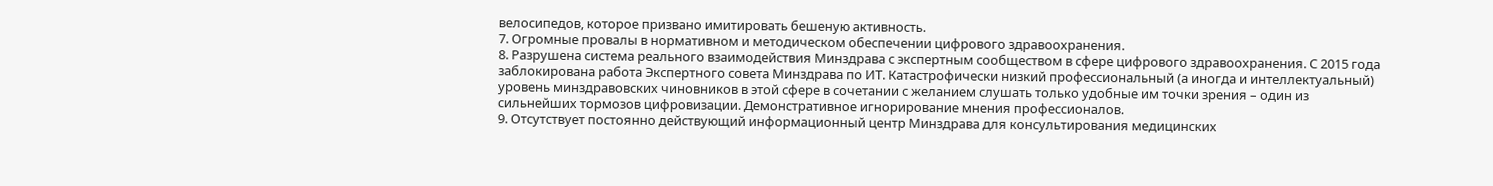велосипедов, которое призвано имитировать бешеную активность.
7. Огромные провалы в нормативном и методическом обеспечении цифрового здравоохранения.
8. Разрушена система реального взаимодействия Минздрава с экспертным сообществом в сфере цифрового здравоохранения. С 2015 года заблокирована работа Экспертного совета Минздрава по ИТ. Катастрофически низкий профессиональный (а иногда и интеллектуальный) уровень минздравовских чиновников в этой сфере в сочетании с желанием слушать только удобные им точки зрения – один из сильнейших тормозов цифровизации. Демонстративное игнорирование мнения профессионалов.
9. Отсутствует постоянно действующий информационный центр Минздрава для консультирования медицинских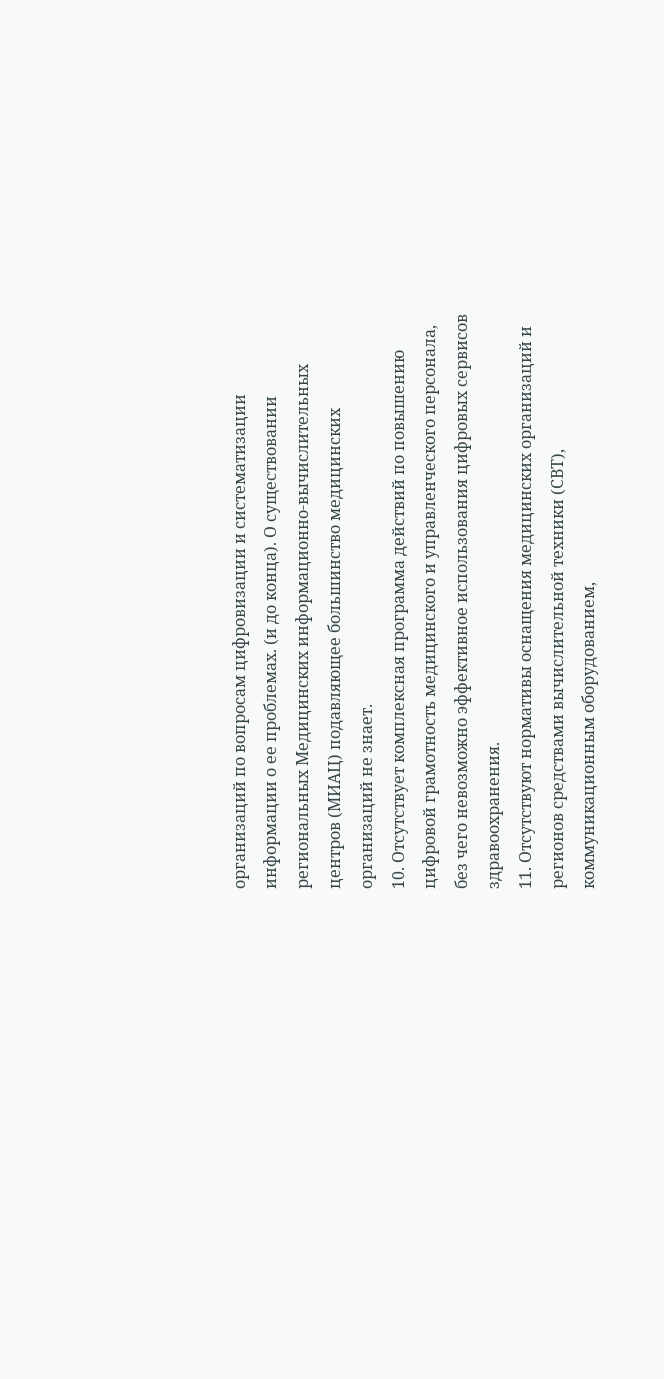организаций по вопросам цифровизации и систематизации информации о ее проблемах. (и до конца). О существовании региональных Медицинских информационно-вычислительных центров (МИАЦ) подавляющее большинство медицинских организаций не знает.
10. Отсутствует комплексная программа действий по повышению цифровой грамотность медицинского и управленческого персонала, без чего невозможно эффективное использования цифровых сервисов здравоохранения.
11. Отсутствуют нормативы оснащения медицинских организаций и регионов средствами вычислительной техники (СВТ), коммуникационным оборудованием,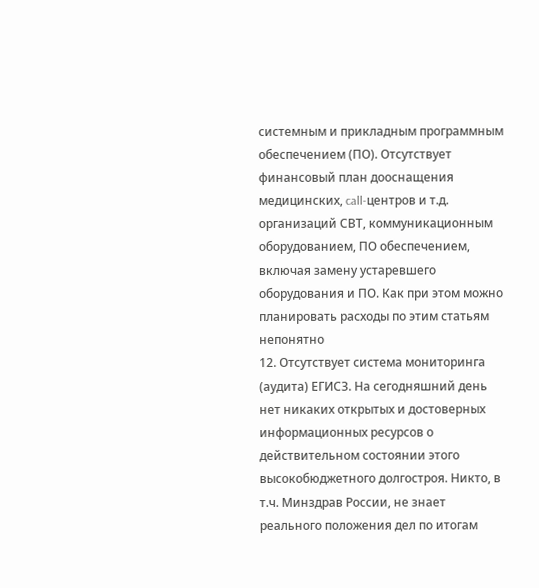системным и прикладным программным обеспечением (ПО). Отсутствует финансовый план дооснащения медицинских, call-центров и т.д. организаций СВТ, коммуникационным оборудованием, ПО обеспечением, включая замену устаревшего оборудования и ПО. Как при этом можно планировать расходы по этим статьям непонятно
12. Отсутствует система мониторинга (аудита) ЕГИСЗ. На сегодняшний день нет никаких открытых и достоверных информационных ресурсов о действительном состоянии этого высокобюджетного долгостроя. Никто, в т.ч. Минздрав России, не знает реального положения дел по итогам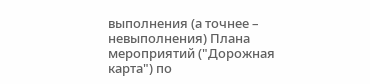выполнения (а точнее – невыполнения) Плана мероприятий ("Дорожная карта") по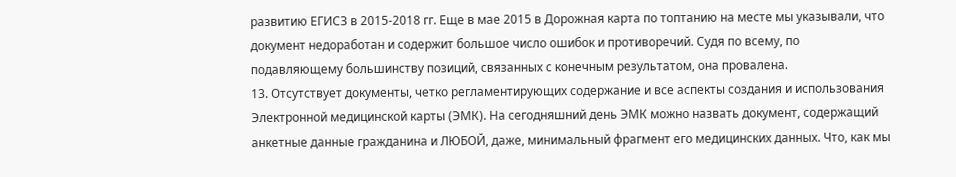развитию ЕГИСЗ в 2015-2018 гг. Еще в мае 2015 в Дорожная карта по топтанию на месте мы указывали, что документ недоработан и содержит большое число ошибок и противоречий. Судя по всему, по подавляющему большинству позиций, связанных с конечным результатом, она провалена.
13. Отсутствует документы, четко регламентирующих содержание и все аспекты создания и использования Электронной медицинской карты (ЭМК). На сегодняшний день ЭМК можно назвать документ, содержащий анкетные данные гражданина и ЛЮБОЙ, даже, минимальный фрагмент его медицинских данных. Что, как мы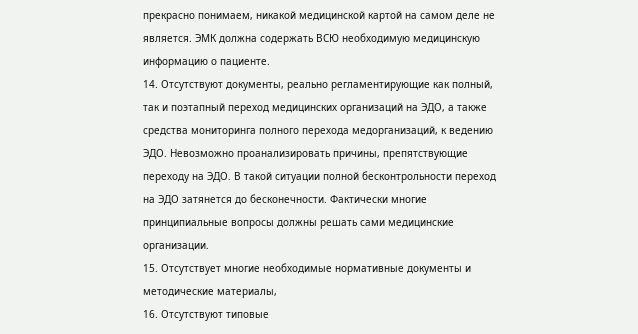прекрасно понимаем, никакой медицинской картой на самом деле не является. ЭМК должна содержать ВСЮ необходимую медицинскую информацию о пациенте.
14. Отсутствуют документы, реально регламентирующие как полный, так и поэтапный переход медицинских организаций на ЭДО, а также средства мониторинга полного перехода медорганизаций, к ведению ЭДО. Невозможно проанализировать причины, препятствующие переходу на ЭДО. В такой ситуации полной бесконтрольности переход на ЭДО затянется до бесконечности. Фактически многие принципиальные вопросы должны решать сами медицинские организации.
15. Отсутствует многие необходимые нормативные документы и методические материалы,
16. Отсутствуют типовые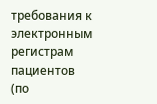требования к электронным регистрам пациентов (по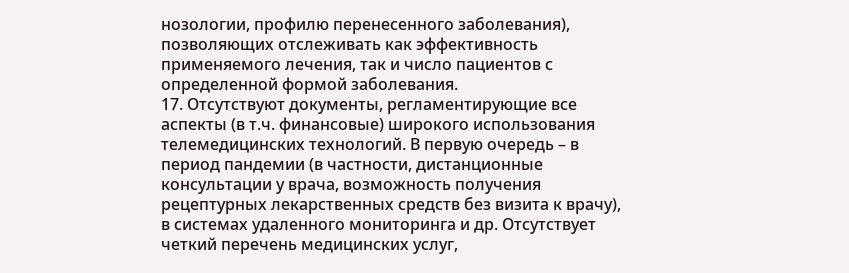нозологии, профилю перенесенного заболевания), позволяющих отслеживать как эффективность применяемого лечения, так и число пациентов с определенной формой заболевания.
17. Отсутствуют документы, регламентирующие все аспекты (в т.ч. финансовые) широкого использования телемедицинских технологий. В первую очередь – в период пандемии (в частности, дистанционные консультации у врача, возможность получения рецептурных лекарственных средств без визита к врачу), в системах удаленного мониторинга и др. Отсутствует четкий перечень медицинских услуг,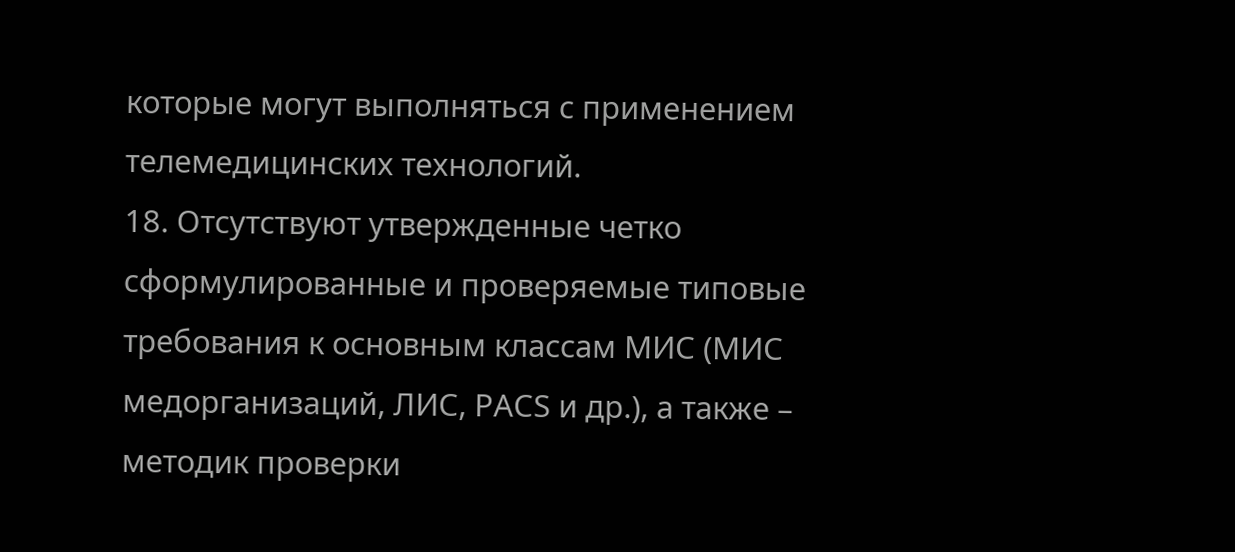которые могут выполняться с применением телемедицинских технологий.
18. Отсутствуют утвержденные четко сформулированные и проверяемые типовые требования к основным классам МИС (МИС медорганизаций, ЛИС, PACS и др.), а также – методик проверки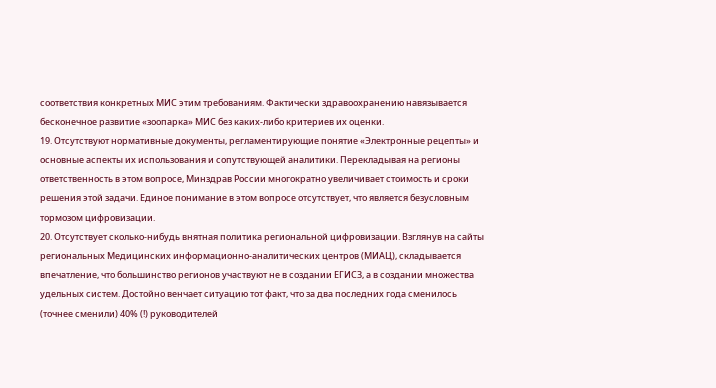соответствия конкретных МИС этим требованиям. Фактически здравоохранению навязывается бесконечное развитие «зоопарка» МИС без каких-либо критериев их оценки.
19. Отсутствуют нормативные документы, регламентирующие понятие «Электронные рецепты» и основные аспекты их использования и сопутствующей аналитики. Перекладывая на регионы ответственность в этом вопросе, Минздрав России многократно увеличивает стоимость и сроки решения этой задачи. Единое понимание в этом вопросе отсутствует, что является безусловным тормозом цифровизации.
20. Отсутствует сколько-нибудь внятная политика региональной цифровизации. Взглянув на сайты региональных Медицинских информационно-аналитических центров (МИАЦ), складывается впечатление, что большинство регионов участвуют не в создании ЕГИСЗ, а в создании множества удельных систем. Достойно венчает ситуацию тот факт, что за два последних года сменилось (точнее сменили) 40% (!) руководителей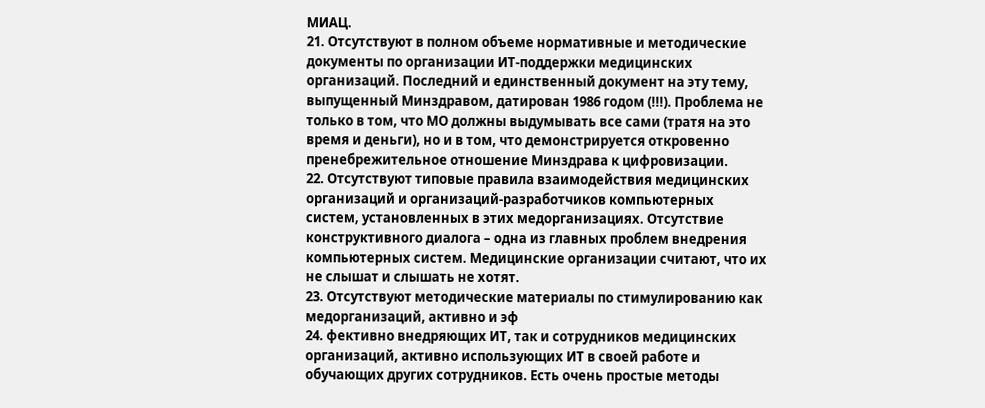МИАЦ.
21. Отсутствуют в полном объеме нормативные и методические документы по организации ИТ-поддержки медицинских организаций. Последний и единственный документ на эту тему, выпущенный Минздравом, датирован 1986 годом (!!!). Проблема не только в том, что МО должны выдумывать все сами (тратя на это время и деньги), но и в том, что демонстрируется откровенно пренебрежительное отношение Минздрава к цифровизации.
22. Отсутствуют типовые правила взаимодействия медицинских организаций и организаций-разработчиков компьютерных систем, установленных в этих медорганизациях. Отсутствие конструктивного диалога – одна из главных проблем внедрения компьютерных систем. Медицинские организации считают, что их не слышат и слышать не хотят.
23. Отсутствуют методические материалы по стимулированию как медорганизаций, активно и эф
24. фективно внедряющих ИТ, так и сотрудников медицинских организаций, активно использующих ИТ в своей работе и обучающих других сотрудников. Есть очень простые методы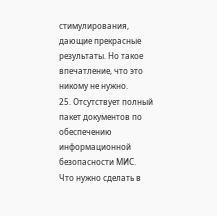стимулирования, дающие прекрасные результаты. Но такое впечатление, что это никому не нужно.
25. Отсутствует полный пакет документов по обеспечению информационной безопасности МИС.
Что нужно сделать в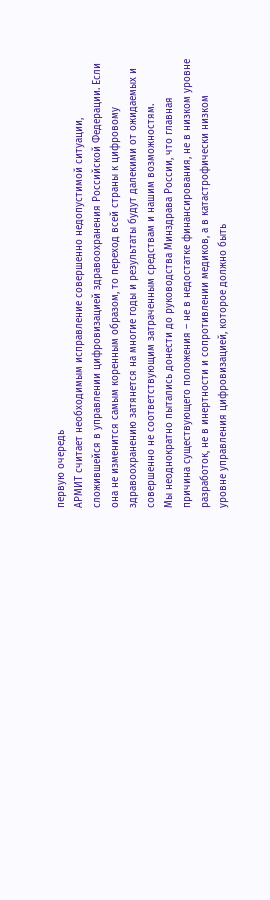первую очередь
АРМИТ считает необходимым исправление совершенно недопустимой ситуации, сложившейся в управлении цифровизацией здравоохранения Российской Федерации. Если она не изменится самым коренным образом, то переход всей страны к цифровому здравоохранению затянется на многие годы и результаты будут далекими от ожидаемых и совершенно не соответствующим затраченным средствам и нашим возможностям.
Мы неоднократно пытались донести до руководства Минздрава России, что главная причина существующего положения – не в недостатке финансирования, не в низком уровне разработок, не в инертности и сопротивлении медиков, а в катастрофически низком уровне управления цифровизацией, которое должно быть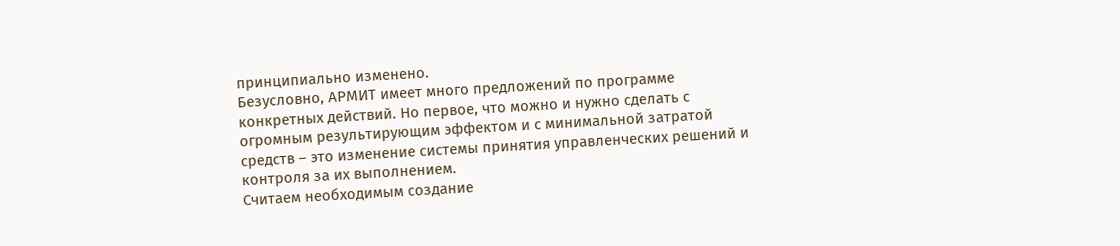принципиально изменено.
Безусловно, АРМИТ имеет много предложений по программе конкретных действий. Но первое, что можно и нужно сделать с огромным результирующим эффектом и с минимальной затратой средств – это изменение системы принятия управленческих решений и контроля за их выполнением.
Считаем необходимым создание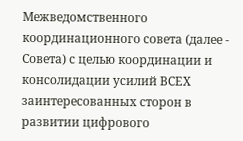Межведомственного координационного совета (далее - Совета) с целью координации и консолидации усилий ВСЕХ заинтересованных сторон в развитии цифрового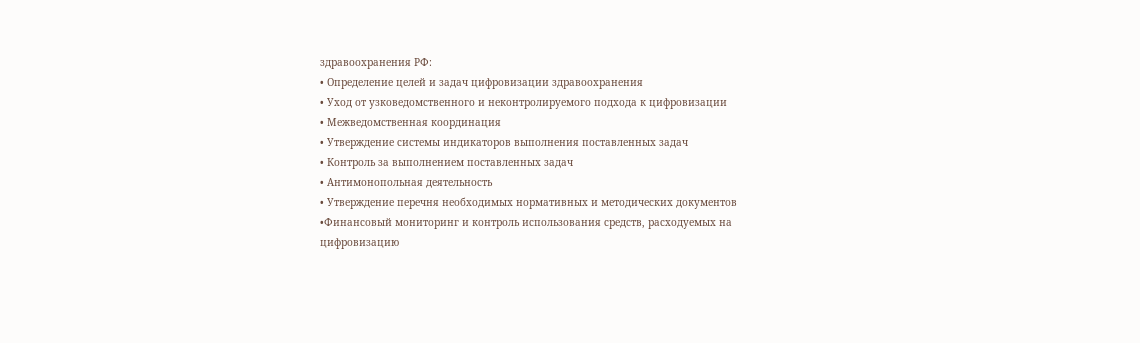здравоохранения РФ:
• Определение целей и задач цифровизации здравоохранения
• Уход от узковедомственного и неконтролируемого подхода к цифровизации
• Межведомственная координация
• Утверждение системы индикаторов выполнения поставленных задач
• Контроль за выполнением поставленных задач
• Антимонопольная деятельность
• Утверждение перечня необходимых нормативных и методических документов
•Финансовый мониторинг и контроль использования средств, расходуемых на цифровизацию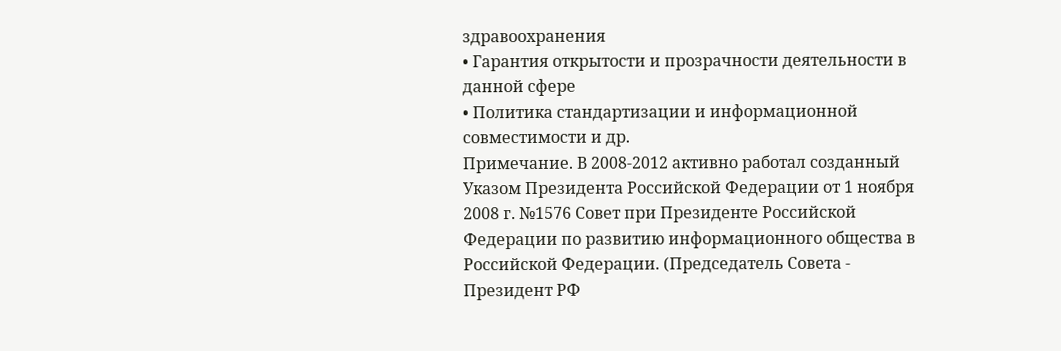здравоохранения
• Гарантия открытости и прозрачности деятельности в данной сфере
• Политика стандартизации и информационной совместимости и др.
Примечание. В 2008-2012 активно работал созданный Указом Президента Российской Федерации от 1 ноября 2008 г. №1576 Совет при Президенте Российской Федерации по развитию информационного общества в Российской Федерации. (Председатель Совета - Президент РФ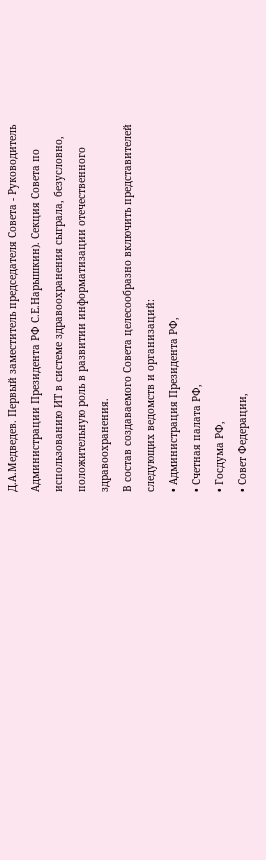Д.А.Медведев. Первый заместитель председателя Совета - Руководитель Администрации Президента РФ С.Е.Нарышкин). Секция Совета по использованию ИТ в системе здравоохранения сыграла, безусловно, положительную роль в развитии информатизации отечественного здравоохранения.
В состав создаваемого Совета целесообразно включить представителей следующих ведомств и организаций:
• Администрация Президента РФ,
• Счетная палата РФ,
• Госдума РФ,
• Совет Федерации,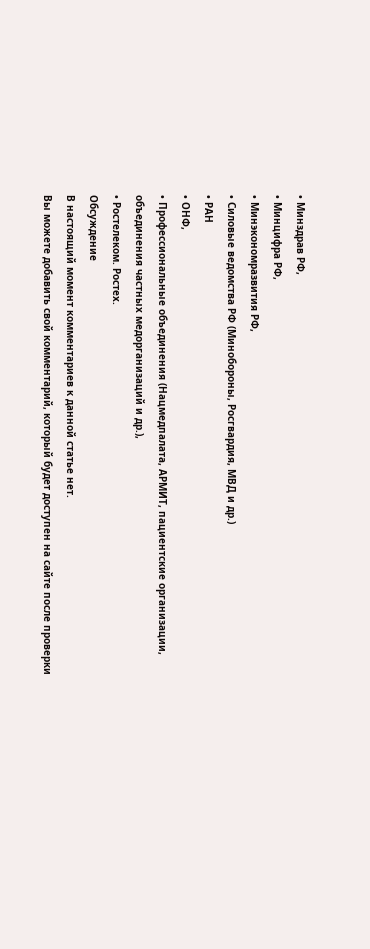• Минздрав РФ,
• Минцифра РФ,
• Минэкономразвития РФ,
• Силовые ведомства РФ (Минобороны, Росгвардия, МВД и др.)
• РАН
• ОНФ,
• Профессиональные объединения (Нацмедпалата, АРМИТ, пациентские организации, объединения частных медорганизаций и др.),
• Ростелеком. Ростех.
Обсуждение
В настоящий момент комментариев к данной статье нет.
Вы можете добавить свой комментарий, который будет доступен на сайте после проверки